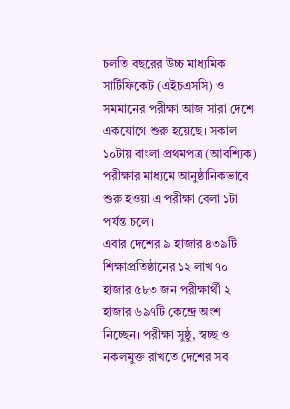চলতি বছরের উচ্চ মাধ্যমিক সার্টিফিকেট (এইচএসসি) ও সমমানের পরীক্ষা আজ সারা দেশে একযোগে শুরু হয়েছে। সকাল ১০টায় বাংলা প্রথমপত্র (আবশ্যিক) পরীক্ষার মাধ্যমে আনুষ্ঠানিকভাবে শুরু হওয়া এ পরীক্ষা বেলা ১টা পর্যন্ত চলে।
এবার দেশের ৯ হাজার ৪৩৯টি শিক্ষাপ্রতিষ্ঠানের ১২ লাখ ৭০ হাজার ৫৮৩ জন পরীক্ষার্থী ২ হাজার ৬৯৭টি কেন্দ্রে অংশ নিচ্ছেন। পরীক্ষা সুষ্ঠু, স্বচ্ছ ও নকলমুক্ত রাখতে দেশের সব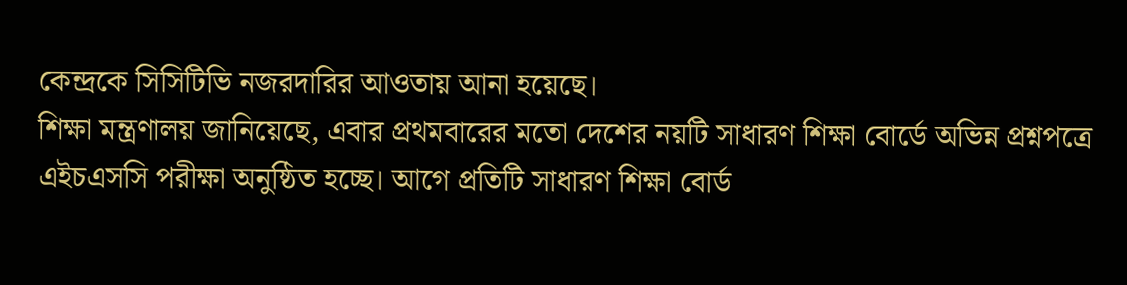কেন্দ্রকে সিসিটিভি নজরদারির আওতায় আনা হয়েছে।
শিক্ষা মন্ত্রণালয় জানিয়েছে, এবার প্রথমবারের মতো দেশের নয়টি সাধারণ শিক্ষা বোর্ডে অভিন্ন প্রশ্নপত্রে এইচএসসি পরীক্ষা অনুষ্ঠিত হচ্ছে। আগে প্রতিটি সাধারণ শিক্ষা বোর্ড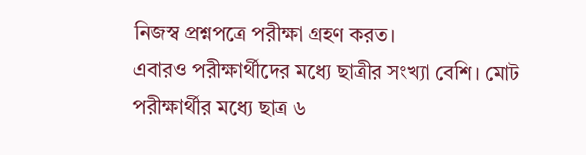নিজস্ব প্রশ্নপত্রে পরীক্ষা গ্রহণ করত।
এবারও পরীক্ষার্থীদের মধ্যে ছাত্রীর সংখ্যা বেশি। মোট পরীক্ষার্থীর মধ্যে ছাত্র ৬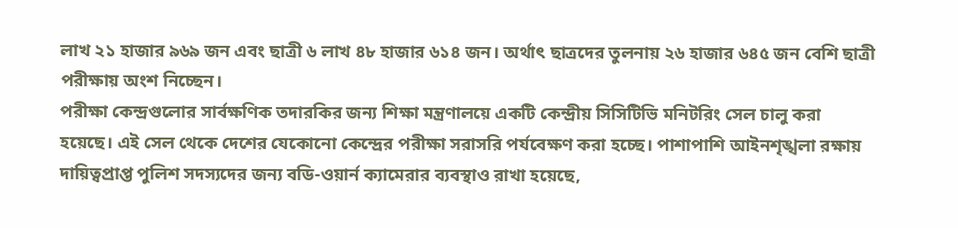লাখ ২১ হাজার ৯৬৯ জন এবং ছাত্রী ৬ লাখ ৪৮ হাজার ৬১৪ জন। অর্থাৎ ছাত্রদের তুলনায় ২৬ হাজার ৬৪৫ জন বেশি ছাত্রী পরীক্ষায় অংশ নিচ্ছেন।
পরীক্ষা কেন্দ্রগুলোর সার্বক্ষণিক তদারকির জন্য শিক্ষা মন্ত্রণালয়ে একটি কেন্দ্রীয় সিসিটিভি মনিটরিং সেল চালু করা হয়েছে। এই সেল থেকে দেশের যেকোনো কেন্দ্রের পরীক্ষা সরাসরি পর্যবেক্ষণ করা হচ্ছে। পাশাপাশি আইনশৃঙ্খলা রক্ষায় দায়িত্বপ্রাপ্ত পুলিশ সদস্যদের জন্য বডি-ওয়ার্ন ক্যামেরার ব্যবস্থাও রাখা হয়েছে,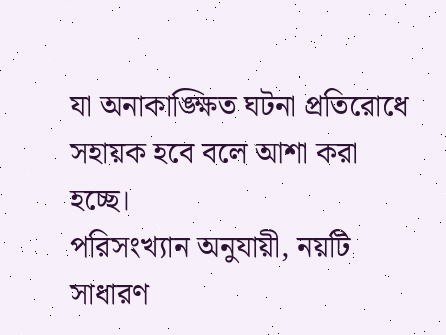যা অনাকাঙ্ক্ষিত ঘটনা প্রতিরোধে সহায়ক হবে বলে আশা করা হচ্ছে।
পরিসংখ্যান অনুযায়ী, নয়টি সাধারণ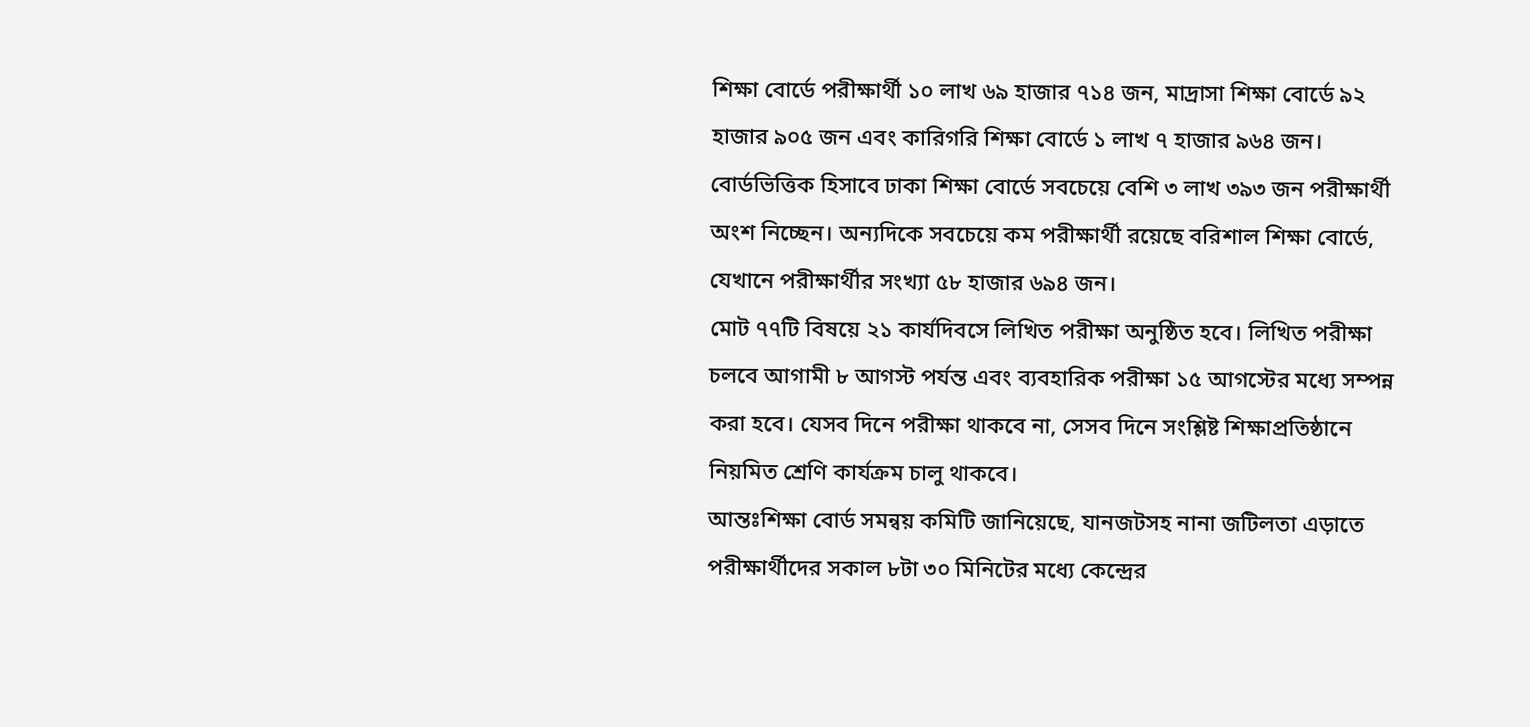শিক্ষা বোর্ডে পরীক্ষার্থী ১০ লাখ ৬৯ হাজার ৭১৪ জন, মাদ্রাসা শিক্ষা বোর্ডে ৯২ হাজার ৯০৫ জন এবং কারিগরি শিক্ষা বোর্ডে ১ লাখ ৭ হাজার ৯৬৪ জন।
বোর্ডভিত্তিক হিসাবে ঢাকা শিক্ষা বোর্ডে সবচেয়ে বেশি ৩ লাখ ৩৯৩ জন পরীক্ষার্থী অংশ নিচ্ছেন। অন্যদিকে সবচেয়ে কম পরীক্ষার্থী রয়েছে বরিশাল শিক্ষা বোর্ডে, যেখানে পরীক্ষার্থীর সংখ্যা ৫৮ হাজার ৬৯৪ জন।
মোট ৭৭টি বিষয়ে ২১ কার্যদিবসে লিখিত পরীক্ষা অনুষ্ঠিত হবে। লিখিত পরীক্ষা চলবে আগামী ৮ আগস্ট পর্যন্ত এবং ব্যবহারিক পরীক্ষা ১৫ আগস্টের মধ্যে সম্পন্ন করা হবে। যেসব দিনে পরীক্ষা থাকবে না, সেসব দিনে সংশ্লিষ্ট শিক্ষাপ্রতিষ্ঠানে নিয়মিত শ্রেণি কার্যক্রম চালু থাকবে।
আন্তঃশিক্ষা বোর্ড সমন্বয় কমিটি জানিয়েছে, যানজটসহ নানা জটিলতা এড়াতে পরীক্ষার্থীদের সকাল ৮টা ৩০ মিনিটের মধ্যে কেন্দ্রের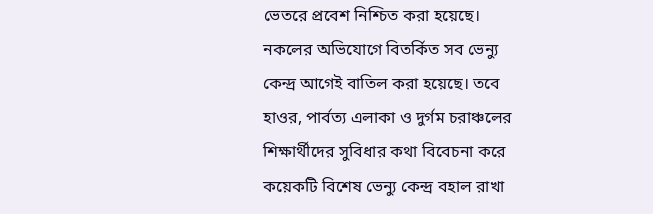ভেতরে প্রবেশ নিশ্চিত করা হয়েছে।
নকলের অভিযোগে বিতর্কিত সব ভেন্যু কেন্দ্র আগেই বাতিল করা হয়েছে। তবে হাওর, পার্বত্য এলাকা ও দুর্গম চরাঞ্চলের শিক্ষার্থীদের সুবিধার কথা বিবেচনা করে কয়েকটি বিশেষ ভেন্যু কেন্দ্র বহাল রাখা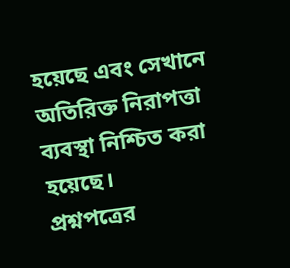হয়েছে এবং সেখানে অতিরিক্ত নিরাপত্তা ব্যবস্থা নিশ্চিত করা হয়েছে।
প্রশ্নপত্রের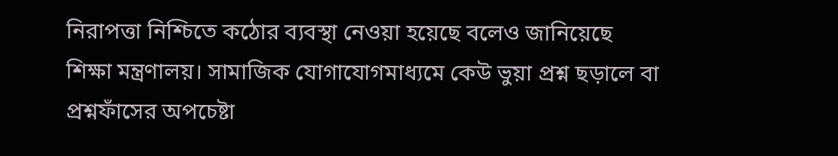নিরাপত্তা নিশ্চিতে কঠোর ব্যবস্থা নেওয়া হয়েছে বলেও জানিয়েছে শিক্ষা মন্ত্রণালয়। সামাজিক যোগাযোগমাধ্যমে কেউ ভুয়া প্রশ্ন ছড়ালে বা প্রশ্নফাঁসের অপচেষ্টা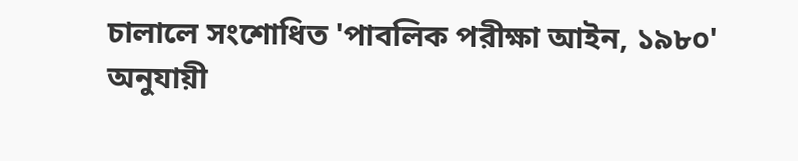চালালে সংশোধিত 'পাবলিক পরীক্ষা আইন, ১৯৮০' অনুযায়ী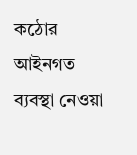কঠোর আইনগত ব্যবস্থা নেওয়া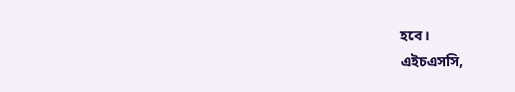হবে।
এইচএসসি,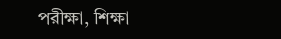পরীক্ষা, শিক্ষা